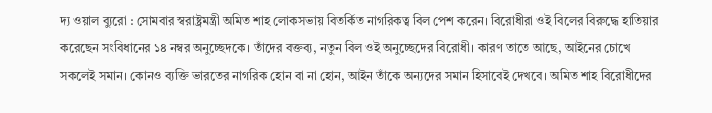দ্য ওয়াল ব্যুরো : সোমবার স্বরাষ্ট্রমন্ত্রী অমিত শাহ লোকসভায় বিতর্কিত নাগরিকত্ব বিল পেশ করেন। বিরোধীরা ওই বিলের বিরুদ্ধে হাতিয়ার করেছেন সংবিধানের ১৪ নম্বর অনুচ্ছেদকে। তাঁদের বক্তব্য, নতুন বিল ওই অনুচ্ছেদের বিরোধী। কারণ তাতে আছে, আইনের চোখে সকলেই সমান। কোনও ব্যক্তি ভারতের নাগরিক হোন বা না হোন, আইন তাঁকে অন্যদের সমান হিসাবেই দেখবে। অমিত শাহ বিরোধীদের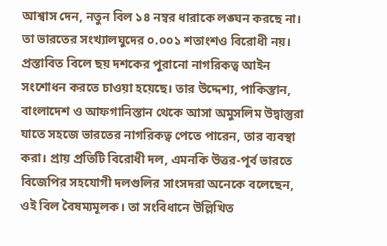আশ্বাস দেন, নতুন বিল ১৪ নম্বর ধারাকে লঙ্ঘন করছে না। তা ভারতের সংখ্যালঘুদের ০.০০১ শতাংশও বিরোধী নয়।
প্রস্তাবিত বিলে ছয় দশকের পুরানো নাগরিকত্ব আইন সংশোধন করতে চাওয়া হয়েছে। তার উদ্দেশ্য, পাকিস্তান, বাংলাদেশ ও আফগানিস্তান থেকে আসা অমুসলিম উদ্বাস্তুরা যাতে সহজে ভারতের নাগরিকত্ব পেতে পারেন, তার ব্যবস্থা করা। প্রায় প্রতিটি বিরোধী দল, এমনকি উত্তর-পূর্ব ভারতে বিজেপির সহযোগী দলগুলির সাংসদরা অনেকে বলেছেন, ওই বিল বৈষম্যমূলক। তা সংবিধানে উল্লিখিত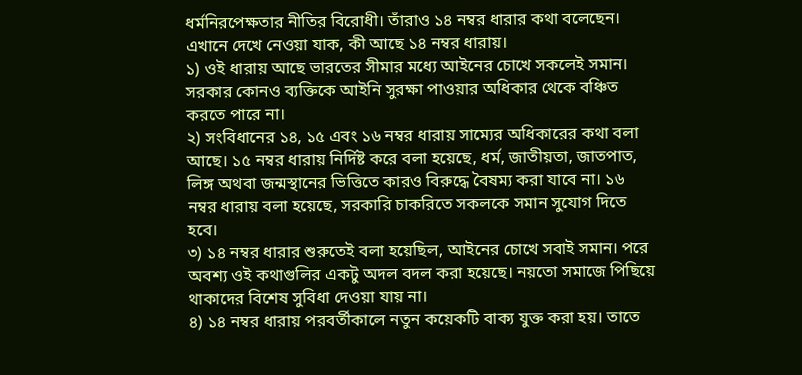ধর্মনিরপেক্ষতার নীতির বিরোধী। তাঁরাও ১৪ নম্বর ধারার কথা বলেছেন।
এখানে দেখে নেওয়া যাক, কী আছে ১৪ নম্বর ধারায়।
১) ওই ধারায় আছে ভারতের সীমার মধ্যে আইনের চোখে সকলেই সমান। সরকার কোনও ব্যক্তিকে আইনি সুরক্ষা পাওয়ার অধিকার থেকে বঞ্চিত করতে পারে না।
২) সংবিধানের ১৪, ১৫ এবং ১৬ নম্বর ধারায় সাম্যের অধিকারের কথা বলা আছে। ১৫ নম্বর ধারায় নির্দিষ্ট করে বলা হয়েছে, ধর্ম, জাতীয়তা, জাতপাত, লিঙ্গ অথবা জন্মস্থানের ভিত্তিতে কারও বিরুদ্ধে বৈষম্য করা যাবে না। ১৬ নম্বর ধারায় বলা হয়েছে, সরকারি চাকরিতে সকলকে সমান সুযোগ দিতে হবে।
৩) ১৪ নম্বর ধারার শুরুতেই বলা হয়েছিল, আইনের চোখে সবাই সমান। পরে অবশ্য ওই কথাগুলির একটু অদল বদল করা হয়েছে। নয়তো সমাজে পিছিয়ে থাকাদের বিশেষ সুবিধা দেওয়া যায় না।
৪) ১৪ নম্বর ধারায় পরবর্তীকালে নতুন কয়েকটি বাক্য যুক্ত করা হয়। তাতে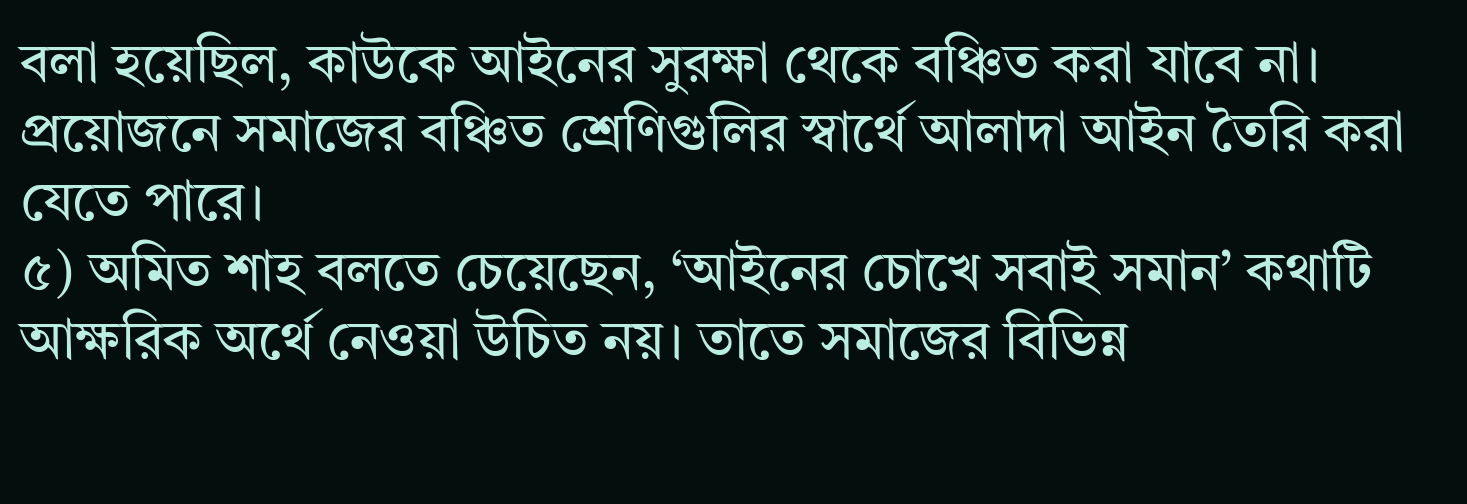বলা হয়েছিল, কাউকে আইনের সুরক্ষা থেকে বঞ্চিত করা যাবে না। প্রয়োজনে সমাজের বঞ্চিত শ্রেণিগুলির স্বার্থে আলাদা আইন তৈরি করা যেতে পারে।
৫) অমিত শাহ বলতে চেয়েছেন, ‘আইনের চোখে সবাই সমান’ কথাটি আক্ষরিক অর্থে নেওয়া উচিত নয়। তাতে সমাজের বিভিন্ন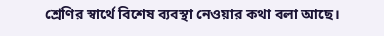শ্রেণির স্বার্থে বিশেষ ব্যবস্থা নেওয়ার কথা বলা আছে।